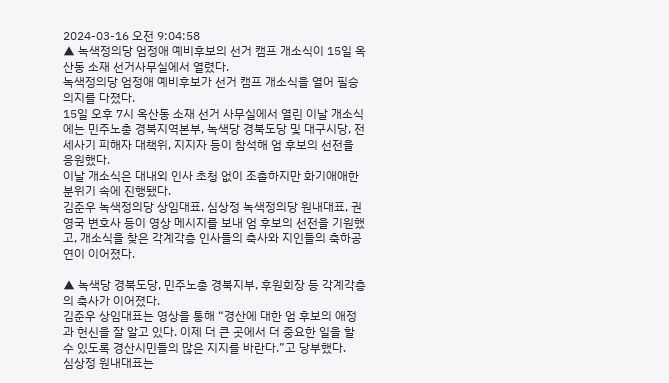2024-03-16 오전 9:04:58
▲ 녹색정의당 엄정애 예비후보의 선거 캠프 개소식이 15일 옥산동 소재 선거사무실에서 열렸다.
녹색정의당 엄정애 예비후보가 선거 캠프 개소식을 열어 필승의지를 다졌다.
15일 오후 7시 옥산동 소재 선거 사무실에서 열린 이날 개소식에는 민주노총 경북지역본부, 녹색당 경북도당 및 대구시당, 전세사기 피해자 대책위, 지지자 등이 참석해 엄 후보의 선전을 응원했다.
이날 개소식은 대내외 인사 초청 없이 조촐하지만 화기애애한 분위기 속에 진행됐다.
김준우 녹색정의당 상임대표, 심상정 녹색정의당 원내대표, 권영국 변호사 등이 영상 메시지를 보내 엄 후보의 선전을 기원했고, 개소식을 찾은 각계각층 인사들의 축사와 지인들의 축하공연이 이어졌다.

▲ 녹색당 경북도당, 민주노총 경북지부, 후원회장 등 각계각층의 축사가 이어졌다.
김준우 상임대표는 영상을 통해 “경산에 대한 엄 후보의 애정과 헌신을 잘 알고 있다. 이제 더 큰 곳에서 더 중요한 일을 할 수 있도록 경산시민들의 많은 지지를 바란다.”고 당부했다.
심상정 원내대표는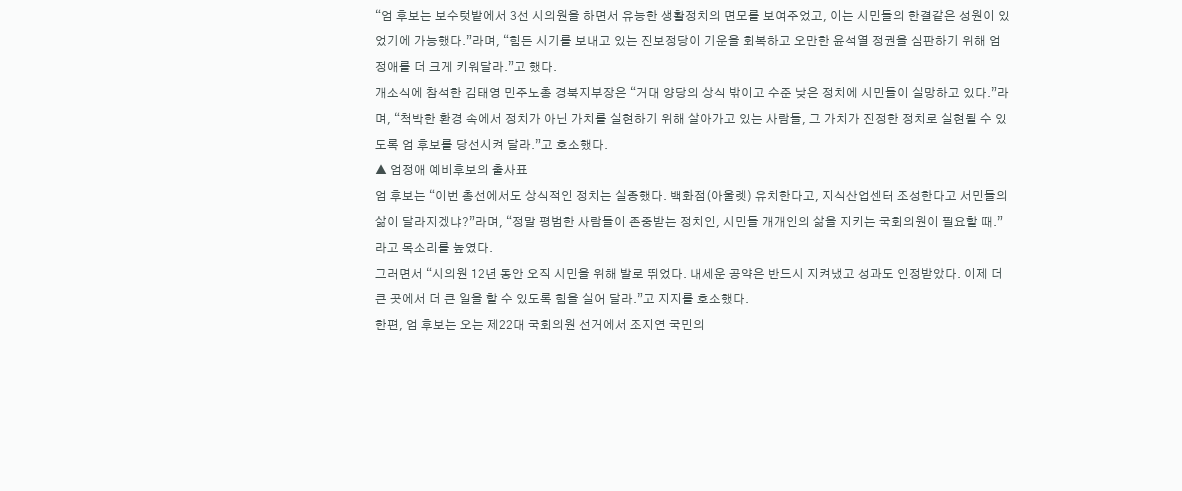“엄 후보는 보수텃밭에서 3선 시의원을 하면서 유능한 생활정치의 면모를 보여주었고, 이는 시민들의 한결같은 성원이 있었기에 가능했다.”라며, “힘든 시기를 보내고 있는 진보정당이 기운을 회복하고 오만한 윤석열 정권을 심판하기 위해 엄정애를 더 크게 키워달라.”고 했다.
개소식에 참석한 김태영 민주노총 경북지부장은 “거대 양당의 상식 밖이고 수준 낮은 정치에 시민들이 실망하고 있다.”라며, “척박한 환경 속에서 정치가 아닌 가치를 실현하기 위해 살아가고 있는 사람들, 그 가치가 진정한 정치로 실현될 수 있도록 엄 후보를 당선시켜 달라.”고 호소했다.
▲ 엄정애 예비후보의 출사표
엄 후보는 “이번 총선에서도 상식적인 정치는 실종했다. 백화점(아울렛) 유치한다고, 지식산업센터 조성한다고 서민들의 삶이 달라지겠냐?”라며, “정말 평범한 사람들이 존중받는 정치인, 시민들 개개인의 삶을 지키는 국회의원이 필요할 때.”라고 목소리를 높였다.
그러면서 “시의원 12년 동안 오직 시민을 위해 발로 뛰었다. 내세운 공약은 반드시 지켜냈고 성과도 인정받았다. 이제 더 큰 곳에서 더 큰 일을 할 수 있도록 힘을 실어 달라.”고 지지를 호소했다.
한편, 엄 후보는 오는 제22대 국회의원 선거에서 조지연 국민의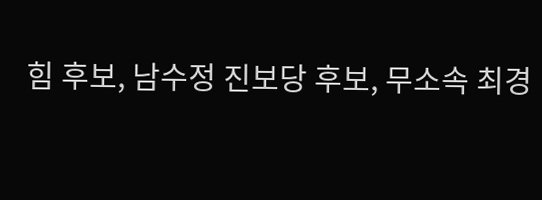힘 후보, 남수정 진보당 후보, 무소속 최경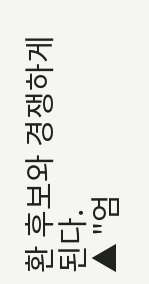환 후보와 경쟁하게 된다.
▲ "엄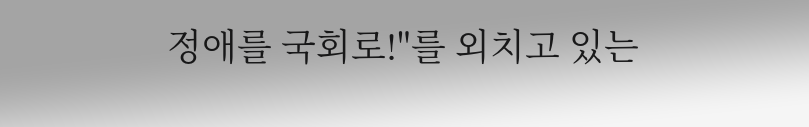정애를 국회로!"를 외치고 있는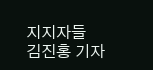지지자들
김진홍 기자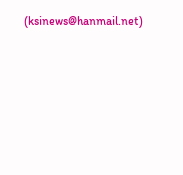(ksinews@hanmail.net)